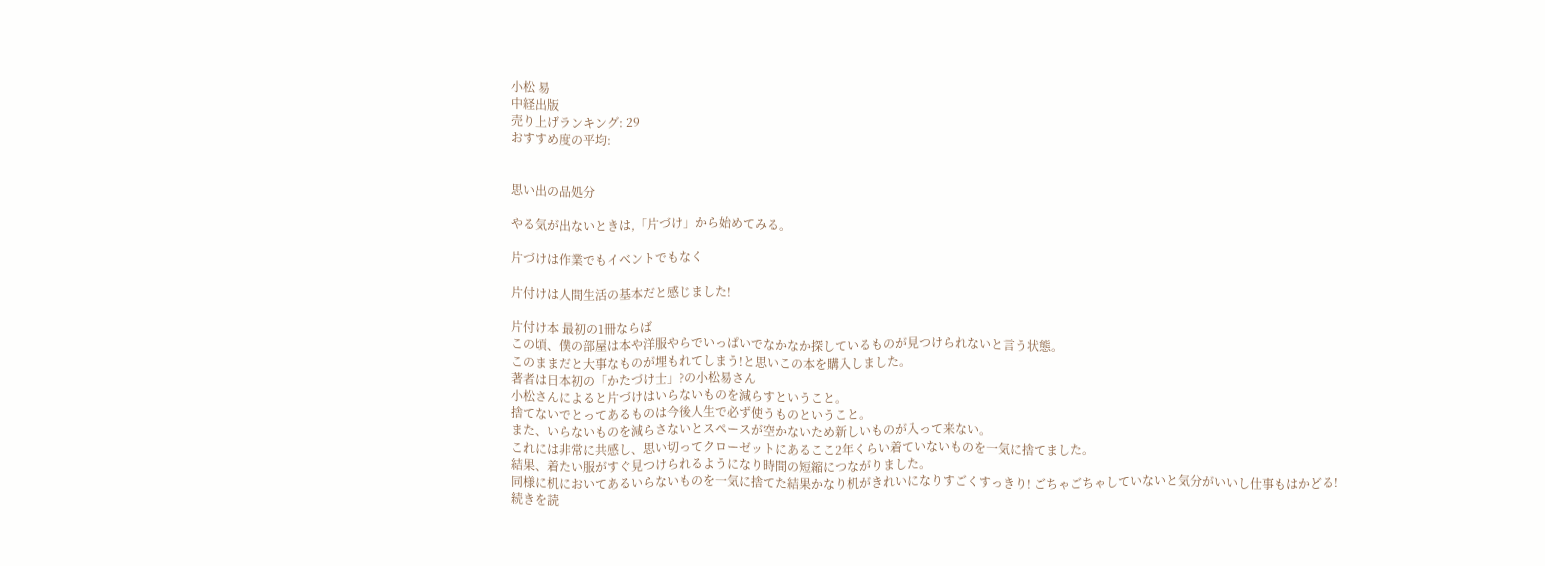小松 易
中経出版
売り上げランキング: 29
おすすめ度の平均:


思い出の品処分

やる気が出ないときは,「片づけ」から始めてみる。

片づけは作業でもイベントでもなく

片付けは人間生活の基本だと感じました!

片付け本 最初の1冊ならば
この頃、僕の部屋は本や洋服やらでいっぱいでなかなか探しているものが見つけられないと言う状態。
このままだと大事なものが埋もれてしまう!と思いこの本を購入しました。
著者は日本初の「かたづけ士」?の小松易さん
小松さんによると片づけはいらないものを減らすということ。
捨てないでとってあるものは今後人生で必ず使うものということ。
また、いらないものを減らさないとスペースが空かないため新しいものが入って来ない。
これには非常に共感し、思い切ってクローゼットにあるここ2年くらい着ていないものを一気に捨てました。
結果、着たい服がすぐ見つけられるようになり時間の短縮につながりました。
同様に机においてあるいらないものを一気に捨てた結果かなり机がきれいになりすごくすっきり! ごちゃごちゃしていないと気分がいいし仕事もはかどる!
続きを読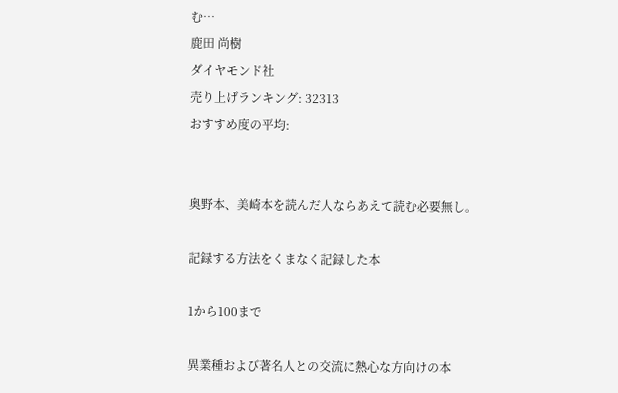む…
鹿田 尚樹
ダイヤモンド社
売り上げランキング: 32313
おすすめ度の平均:


奥野本、美崎本を読んだ人ならあえて読む必要無し。

記録する方法をくまなく記録した本

1から100まで

異業種および著名人との交流に熱心な方向けの本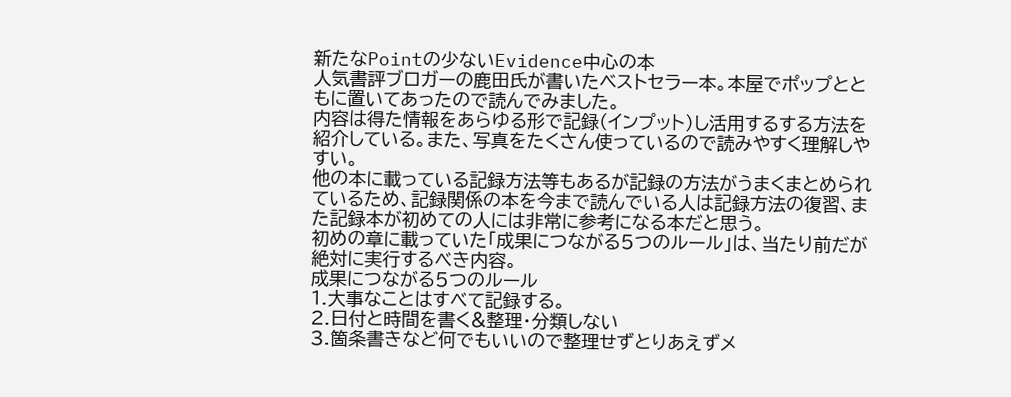新たなPointの少ないEvidence中心の本
人気書評ブロガーの鹿田氏が書いたベストセラー本。本屋でポップとともに置いてあったので読んでみました。
内容は得た情報をあらゆる形で記録(インプット)し活用するする方法を紹介している。また、写真をたくさん使っているので読みやすく理解しやすい。
他の本に載っている記録方法等もあるが記録の方法がうまくまとめられているため、記録関係の本を今まで読んでいる人は記録方法の復習、また記録本が初めての人には非常に参考になる本だと思う。
初めの章に載っていた「成果につながる5つのルール」は、当たり前だが絶対に実行するべき内容。
成果につながる5つのルール
1.大事なことはすべて記録する。
2.日付と時間を書く&整理・分類しない
3.箇条書きなど何でもいいので整理せずとりあえずメ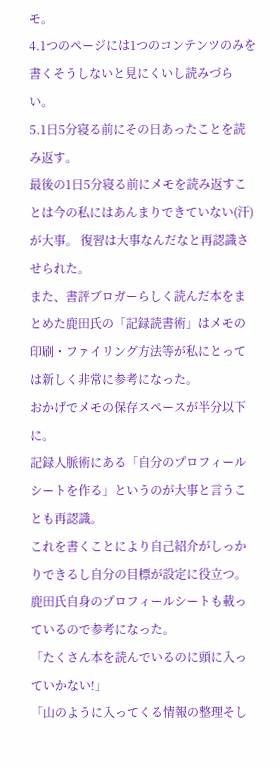モ。
4.1つのページには1つのコンテンツのみを書くそうしないと見にくいし読みづらい。
5.1日5分寝る前にその日あったことを読み返す。
最後の1日5分寝る前にメモを読み返すことは今の私にはあんまりできていない(汗)が大事。 復習は大事なんだなと再認識させられた。
また、書評ブロガーらしく読んだ本をまとめた鹿田氏の「記録読書術」はメモの印刷・ファイリング方法等が私にとっては新しく非常に参考になった。
おかげでメモの保存スペースが半分以下に。
記録人脈術にある「自分のプロフィールシートを作る」というのが大事と言うことも再認識。
これを書くことにより自己紹介がしっかりできるし自分の目標が設定に役立つ。
鹿田氏自身のプロフィールシートも載っているので参考になった。
「たくさん本を読んでいるのに頭に入っていかない!」
「山のように入ってくる情報の整理そし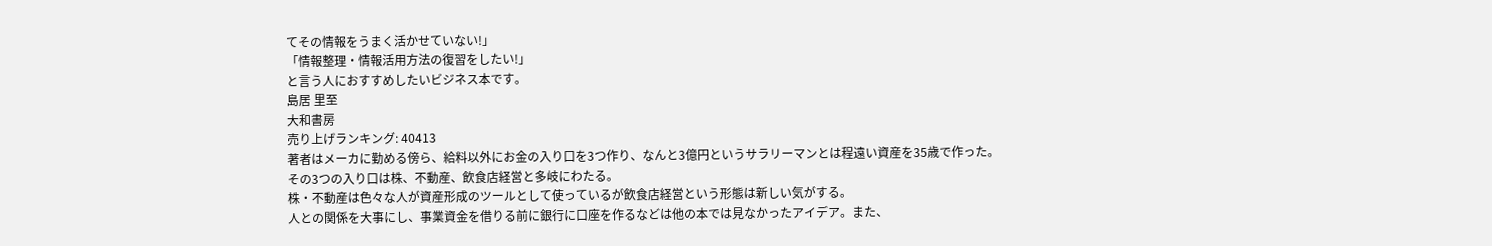てその情報をうまく活かせていない!」
「情報整理・情報活用方法の復習をしたい!」
と言う人におすすめしたいビジネス本です。
島居 里至
大和書房
売り上げランキング: 40413
著者はメーカに勤める傍ら、給料以外にお金の入り口を3つ作り、なんと3億円というサラリーマンとは程遠い資産を35歳で作った。
その3つの入り口は株、不動産、飲食店経営と多岐にわたる。
株・不動産は色々な人が資産形成のツールとして使っているが飲食店経営という形態は新しい気がする。
人との関係を大事にし、事業資金を借りる前に銀行に口座を作るなどは他の本では見なかったアイデア。また、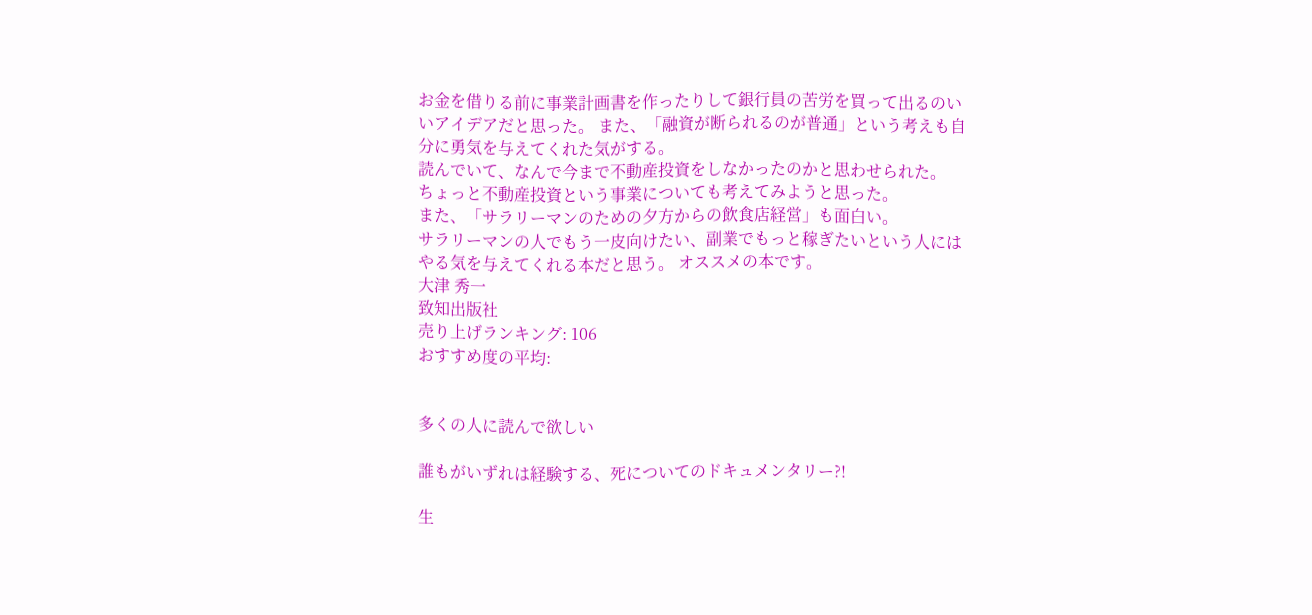お金を借りる前に事業計画書を作ったりして銀行員の苦労を買って出るのいいアイデアだと思った。 また、「融資が断られるのが普通」という考えも自分に勇気を与えてくれた気がする。
読んでいて、なんで今まで不動産投資をしなかったのかと思わせられた。
ちょっと不動産投資という事業についても考えてみようと思った。
また、「サラリーマンのための夕方からの飲食店経営」も面白い。
サラリーマンの人でもう一皮向けたい、副業でもっと稼ぎたいという人にはやる気を与えてくれる本だと思う。 オススメの本です。
大津 秀一
致知出版社
売り上げランキング: 106
おすすめ度の平均:


多くの人に読んで欲しい

誰もがいずれは経験する、死についてのドキュメンタリー?!

生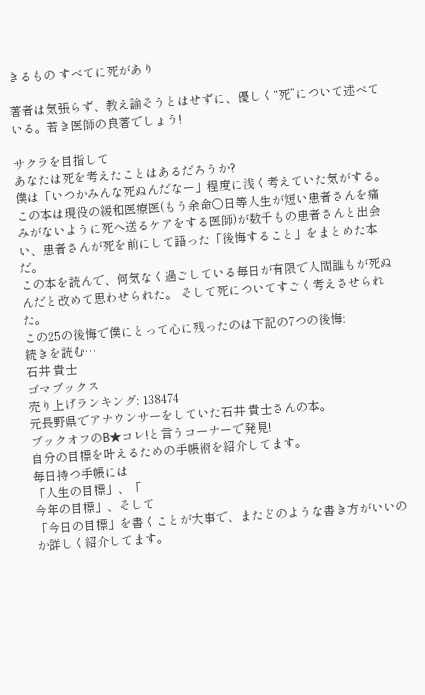きるもの すべてに死があり

著者は気張らず、教え諭そうとはせずに、優しく“死”について述べている。若き医師の良著でしょう!

サクラを目指して
あなたは死を考えたことはあるだろうか?
僕は「いつかみんな死ぬんだなー」程度に浅く考えていた気がする。
この本は現役の緩和医療医(もう余命〇日等人生が短い患者さんを痛みがないように死へ送るケアをする医師)が数千もの患者さんと出会い、患者さんが死を前にして語った「後悔すること」をまとめた本だ。
この本を読んで、何気なく過ごしている毎日が有限で人間誰もが死ぬんだと改めて思わせられた。 そして死についてすごく考えさせられた。
この25の後悔で僕にとって心に残ったのは下記の7つの後悔:
続きを読む…
石井 貴士
ゴマブックス
売り上げランキング: 138474
元長野県でアナウンサーをしていた石井 貴士さんの本。
ブックオフのB★コレ!と言うコーナーで発見!
自分の目標を叶えるための手帳術を紹介してます。
毎日持つ手帳には
「人生の目標」、「
今年の目標」、そして
「今日の目標」を書くことが大事で、またどのような書き方がいいのか詳しく紹介してます。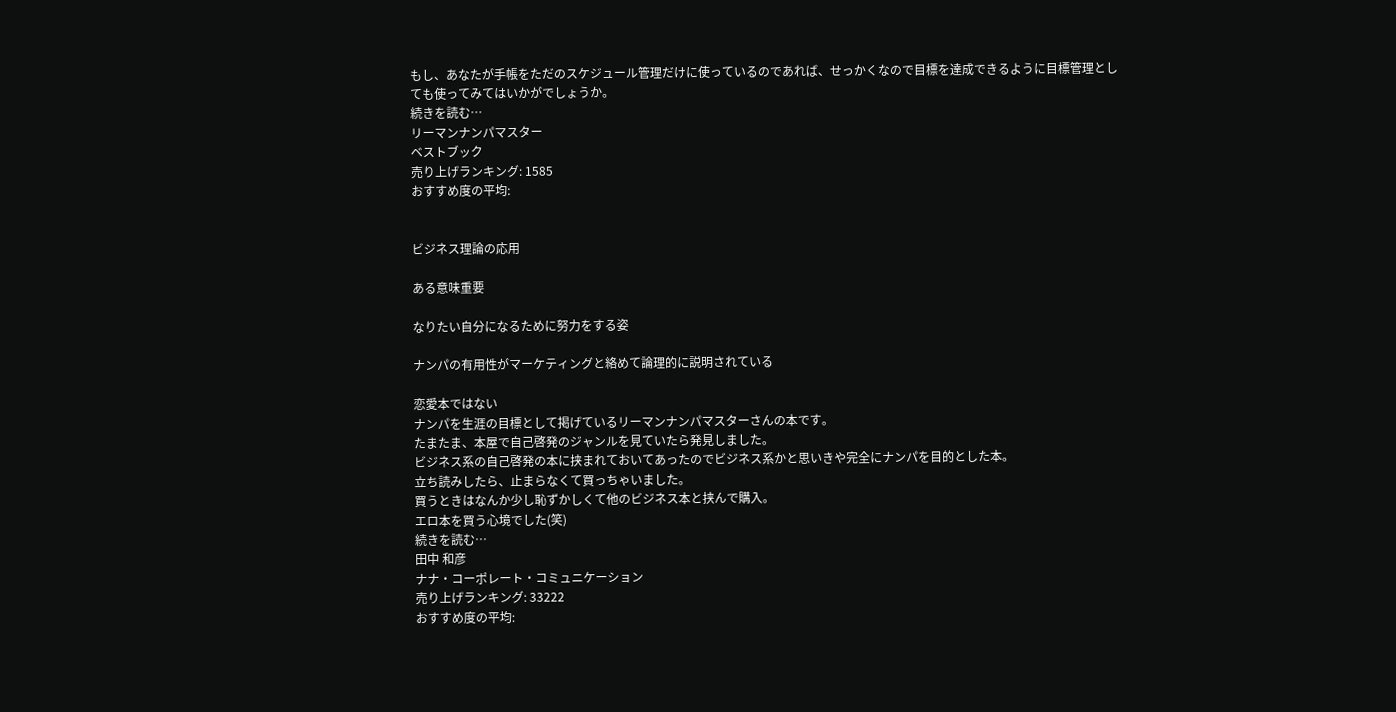もし、あなたが手帳をただのスケジュール管理だけに使っているのであれば、せっかくなので目標を達成できるように目標管理としても使ってみてはいかがでしょうか。
続きを読む…
リーマンナンパマスター
ベストブック
売り上げランキング: 1585
おすすめ度の平均:


ビジネス理論の応用

ある意味重要

なりたい自分になるために努力をする姿

ナンパの有用性がマーケティングと絡めて論理的に説明されている

恋愛本ではない
ナンパを生涯の目標として掲げているリーマンナンパマスターさんの本です。
たまたま、本屋で自己啓発のジャンルを見ていたら発見しました。
ビジネス系の自己啓発の本に挟まれておいてあったのでビジネス系かと思いきや完全にナンパを目的とした本。
立ち読みしたら、止まらなくて買っちゃいました。
買うときはなんか少し恥ずかしくて他のビジネス本と挟んで購入。
エロ本を買う心境でした(笑)
続きを読む…
田中 和彦
ナナ・コーポレート・コミュニケーション
売り上げランキング: 33222
おすすめ度の平均: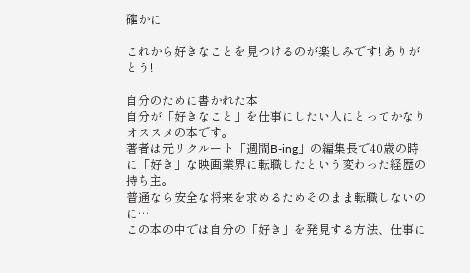確かに

これから好きなことを見つけるのが楽しみです! ありがとう!

自分のために書かれた本
自分が「好きなこと」を仕事にしたい人にとってかなりオススメの本です。
著者は元リクルート「週間B-ing」の編集長で40歳の時に「好き」な映画業界に転職したという変わった経歴の持ち主。
普通なら安全な将来を求めるためそのまま転職しないのに…
この本の中では自分の「好き」を発見する方法、仕事に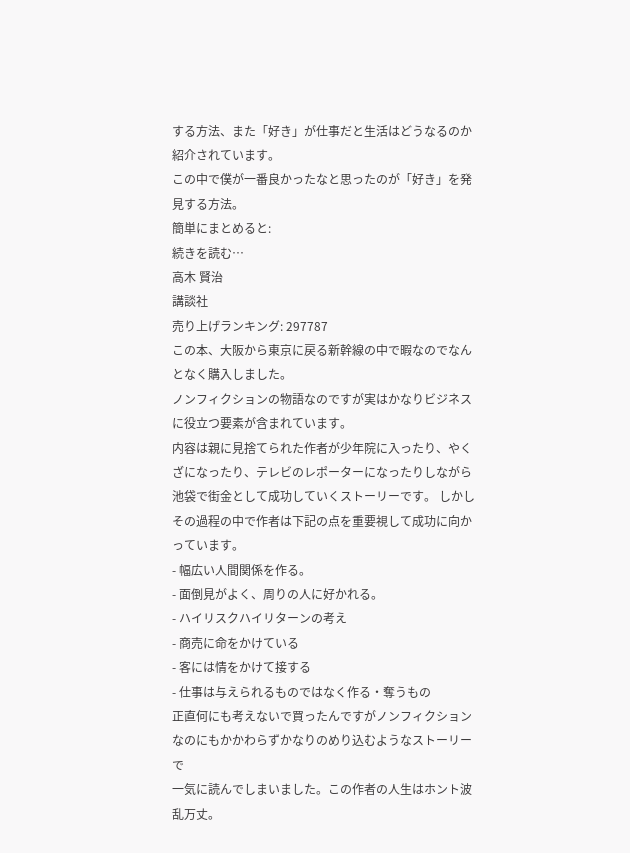する方法、また「好き」が仕事だと生活はどうなるのか紹介されています。
この中で僕が一番良かったなと思ったのが「好き」を発見する方法。
簡単にまとめると:
続きを読む…
高木 賢治
講談社
売り上げランキング: 297787
この本、大阪から東京に戻る新幹線の中で暇なのでなんとなく購入しました。
ノンフィクションの物語なのですが実はかなりビジネスに役立つ要素が含まれています。
内容は親に見捨てられた作者が少年院に入ったり、やくざになったり、テレビのレポーターになったりしながら池袋で街金として成功していくストーリーです。 しかしその過程の中で作者は下記の点を重要視して成功に向かっています。
- 幅広い人間関係を作る。
- 面倒見がよく、周りの人に好かれる。
- ハイリスクハイリターンの考え
- 商売に命をかけている
- 客には情をかけて接する
- 仕事は与えられるものではなく作る・奪うもの
正直何にも考えないで買ったんですがノンフィクションなのにもかかわらずかなりのめり込むようなストーリーで
一気に読んでしまいました。この作者の人生はホント波乱万丈。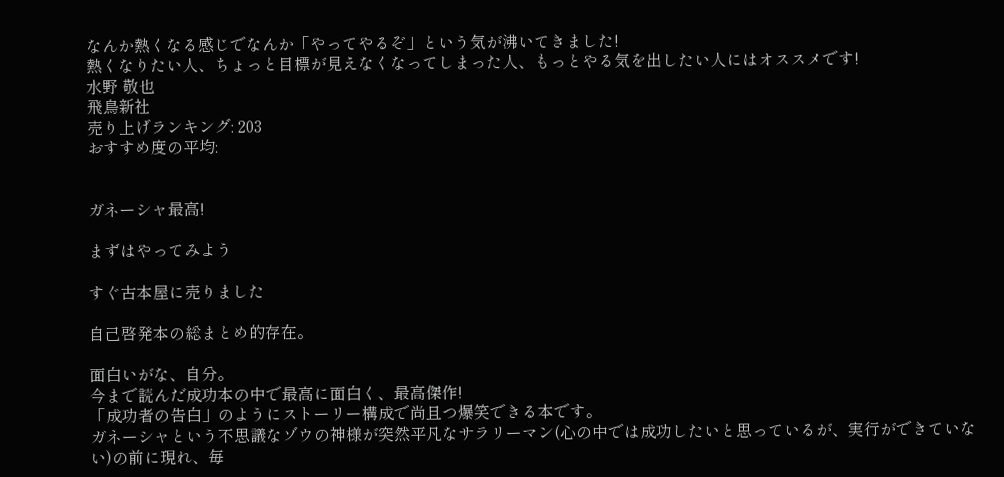なんか熱くなる感じでなんか「やってやるぞ」という気が沸いてきました!
熱くなりたい人、ちょっと目標が見えなくなってしまった人、もっとやる気を出したい人にはオススメです!
水野 敬也
飛鳥新社
売り上げランキング: 203
おすすめ度の平均:


ガネーシャ最高!

まずはやってみよう

すぐ古本屋に売りました

自己啓発本の総まとめ的存在。

面白いがな、自分。
今まで読んだ成功本の中で最高に面白く、最高傑作!
「成功者の告白」のようにストーリー構成で尚且つ爆笑できる本です。
ガネーシャという不思議なゾウの神様が突然平凡なサラリーマン(心の中では成功したいと思っているが、実行ができていない)の前に現れ、毎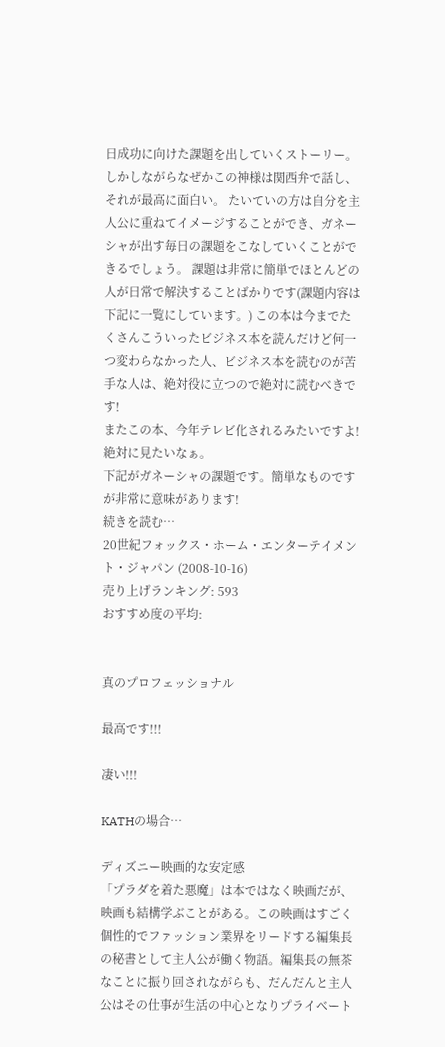日成功に向けた課題を出していくストーリー。
しかしながらなぜかこの神様は関西弁で話し、それが最高に面白い。 たいていの方は自分を主人公に重ねてイメージすることができ、ガネーシャが出す毎日の課題をこなしていくことができるでしょう。 課題は非常に簡単でほとんどの人が日常で解決することばかりです(課題内容は下記に一覧にしています。) この本は今までたくさんこういったビジネス本を読んだけど何一つ変わらなかった人、ビジネス本を読むのが苦手な人は、絶対役に立つので絶対に読むべきです!
またこの本、今年テレビ化されるみたいですよ! 絶対に見たいなぁ。
下記がガネーシャの課題です。簡単なものですが非常に意味があります!
続きを読む…
20世紀フォックス・ホーム・エンターテイメント・ジャパン (2008-10-16)
売り上げランキング: 593
おすすめ度の平均:


真のプロフェッショナル

最高です!!!

凄い!!!

KATHの場合…

ディズニー映画的な安定感
「プラダを着た悪魔」は本ではなく映画だが、映画も結構学ぶことがある。この映画はすごく個性的でファッション業界をリードする編集長の秘書として主人公が働く物語。編集長の無茶なことに振り回されながらも、だんだんと主人公はその仕事が生活の中心となりプライベート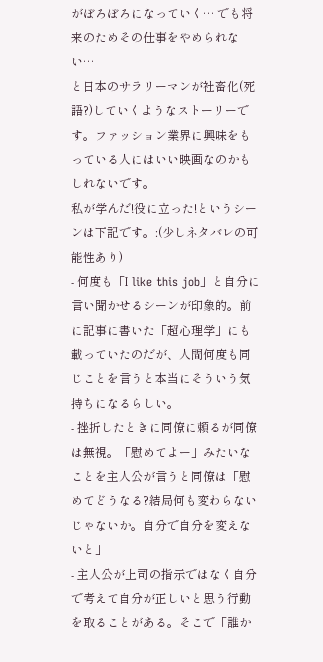がぼろぼろになっていく… でも将来のためその仕事をやめられない…
と日本のサラリーマンが社畜化(死語?)していくようなストーリーです。ファッション業界に興味をもっている人にはいい映画なのかもしれないです。
私が学んだ!役に立った!というシーンは下記です。:(少しネタバレの可能性あり)
- 何度も「I like this job」と自分に言い聞かせるシーンが印象的。前に記事に書いた「超心理学」にも載っていたのだが、人間何度も同じことを言うと本当にそういう気持ちになるらしい。
- 挫折したときに同僚に頼るが同僚は無視。「慰めてよー」みたいなことを主人公が言うと同僚は「慰めてどうなる?結局何も変わらないじゃないか。自分で自分を変えないと」
- 主人公が上司の指示ではなく自分で考えて自分が正しいと思う行動を取ることがある。そこで「誰か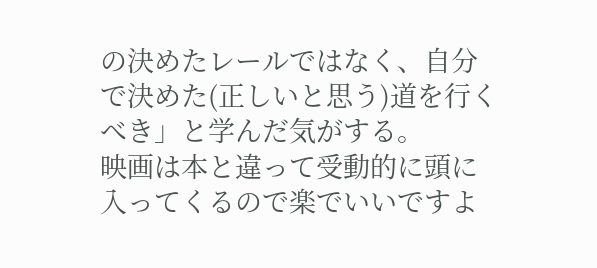の決めたレールではなく、自分で決めた(正しいと思う)道を行くべき」と学んだ気がする。
映画は本と違って受動的に頭に入ってくるので楽でいいですよ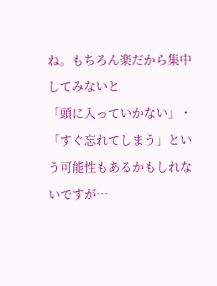ね。もちろん楽だから集中してみないと
「頭に入っていかない」・「すぐ忘れてしまう」という可能性もあるかもしれないですが…